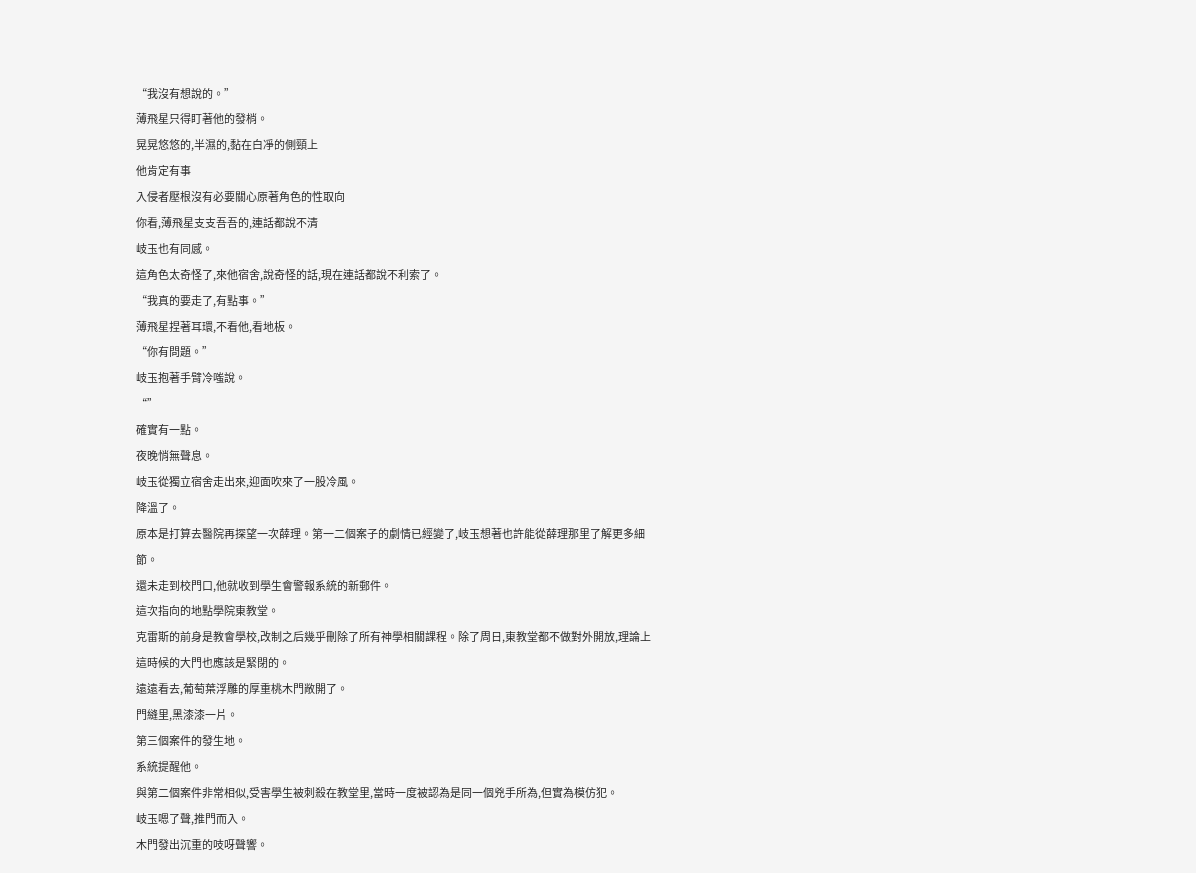“我沒有想說的。”
薄飛星只得盯著他的發梢。
晃晃悠悠的,半濕的,黏在白凈的側頸上
他肯定有事
入侵者壓根沒有必要關心原著角色的性取向
你看,薄飛星支支吾吾的,連話都說不清
岐玉也有同感。
這角色太奇怪了,來他宿舍,說奇怪的話,現在連話都說不利索了。
“我真的要走了,有點事。”
薄飛星捏著耳環,不看他,看地板。
“你有問題。”
岐玉抱著手臂冷嗤說。
“”
確實有一點。
夜晚悄無聲息。
岐玉從獨立宿舍走出來,迎面吹來了一股冷風。
降溫了。
原本是打算去醫院再探望一次薛理。第一二個案子的劇情已經變了,岐玉想著也許能從薛理那里了解更多細節。
還未走到校門口,他就收到學生會警報系統的新郵件。
這次指向的地點學院東教堂。
克雷斯的前身是教會學校,改制之后幾乎刪除了所有神學相關課程。除了周日,東教堂都不做對外開放,理論上這時候的大門也應該是緊閉的。
遠遠看去,葡萄葉浮雕的厚重桃木門敞開了。
門縫里,黑漆漆一片。
第三個案件的發生地。
系統提醒他。
與第二個案件非常相似,受害學生被刺殺在教堂里,當時一度被認為是同一個兇手所為,但實為模仿犯。
岐玉嗯了聲,推門而入。
木門發出沉重的吱呀聲響。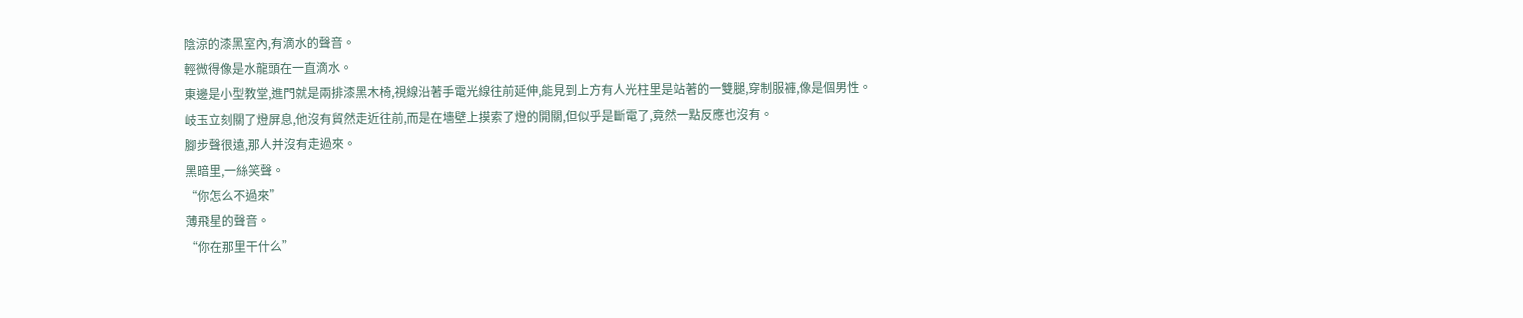陰涼的漆黑室內,有滴水的聲音。
輕微得像是水龍頭在一直滴水。
東邊是小型教堂,進門就是兩排漆黑木椅,視線沿著手電光線往前延伸,能見到上方有人光柱里是站著的一雙腿,穿制服褲,像是個男性。
岐玉立刻關了燈屏息,他沒有貿然走近往前,而是在墻壁上摸索了燈的開關,但似乎是斷電了,竟然一點反應也沒有。
腳步聲很遠,那人并沒有走過來。
黑暗里,一絲笑聲。
“你怎么不過來”
薄飛星的聲音。
“你在那里干什么”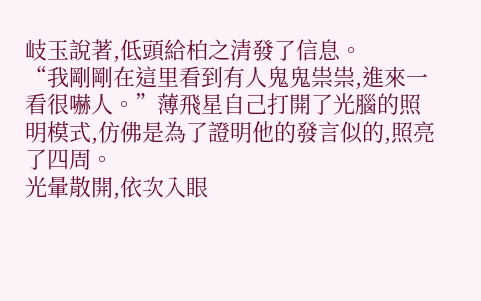岐玉說著,低頭給柏之清發了信息。
“我剛剛在這里看到有人鬼鬼祟祟,進來一看很嚇人。”薄飛星自己打開了光腦的照明模式,仿佛是為了證明他的發言似的,照亮了四周。
光暈散開,依次入眼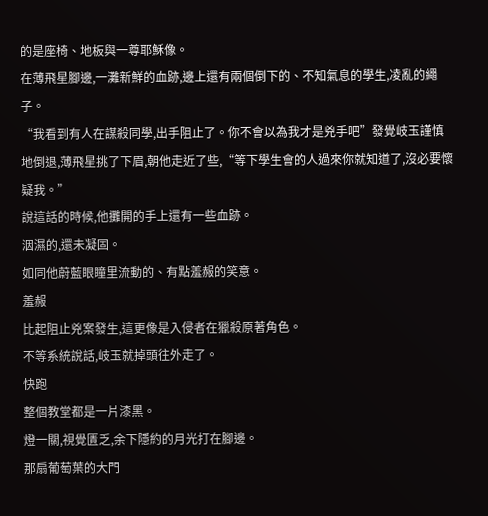的是座椅、地板與一尊耶穌像。
在薄飛星腳邊,一灘新鮮的血跡,邊上還有兩個倒下的、不知氣息的學生,凌亂的繩子。
“我看到有人在謀殺同學,出手阻止了。你不會以為我才是兇手吧”發覺岐玉謹慎地倒退,薄飛星挑了下眉,朝他走近了些,“等下學生會的人過來你就知道了,沒必要懷疑我。”
說這話的時候,他攤開的手上還有一些血跡。
洇濕的,還未凝固。
如同他蔚藍眼瞳里流動的、有點羞赧的笑意。
羞赧
比起阻止兇案發生,這更像是入侵者在獵殺原著角色。
不等系統說話,岐玉就掉頭往外走了。
快跑
整個教堂都是一片漆黑。
燈一關,視覺匱乏,余下隱約的月光打在腳邊。
那扇葡萄葉的大門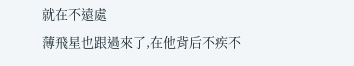就在不遠處
薄飛星也跟過來了,在他背后不疾不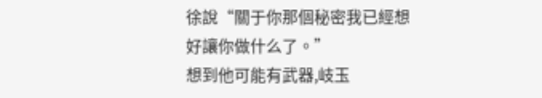徐說“關于你那個秘密我已經想好讓你做什么了。”
想到他可能有武器,岐玉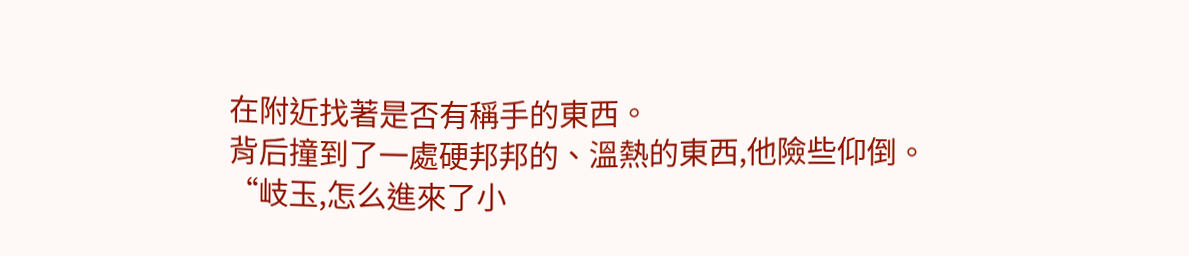在附近找著是否有稱手的東西。
背后撞到了一處硬邦邦的、溫熱的東西,他險些仰倒。
“岐玉,怎么進來了小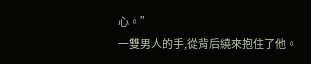心。”
一雙男人的手,從背后繞來抱住了他。